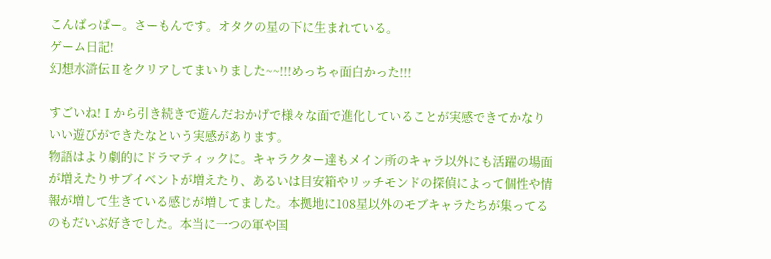こんばっぱー。さーもんです。オタクの星の下に生まれている。
ゲーム日記!
幻想水滸伝Ⅱをクリアしてまいりました~~!!!めっちゃ面白かった!!!

すごいね!Ⅰから引き続きで遊んだおかげで様々な面で進化していることが実感できてかなりいい遊びができたなという実感があります。
物語はより劇的にドラマティックに。キャラクター達もメイン所のキャラ以外にも活躍の場面が増えたりサブイベントが増えたり、あるいは目安箱やリッチモンドの探偵によって個性や情報が増して生きている感じが増してました。本拠地に108星以外のモブキャラたちが集ってるのもだいぶ好きでした。本当に一つの軍や国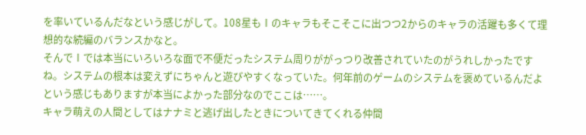を率いているんだなという感じがして。108星もⅠのキャラもそこそこに出つつ2からのキャラの活躍も多くて理想的な続編のバランスかなと。
そんでⅠでは本当にいろいろな面で不便だったシステム周りががっつり改善されていたのがうれしかったですね。システムの根本は変えずにちゃんと遊びやすくなっていた。何年前のゲームのシステムを褒めているんだよという感じもありますが本当によかった部分なのでここは……。
キャラ萌えの人間としてはナナミと逃げ出したときについてきてくれる仲間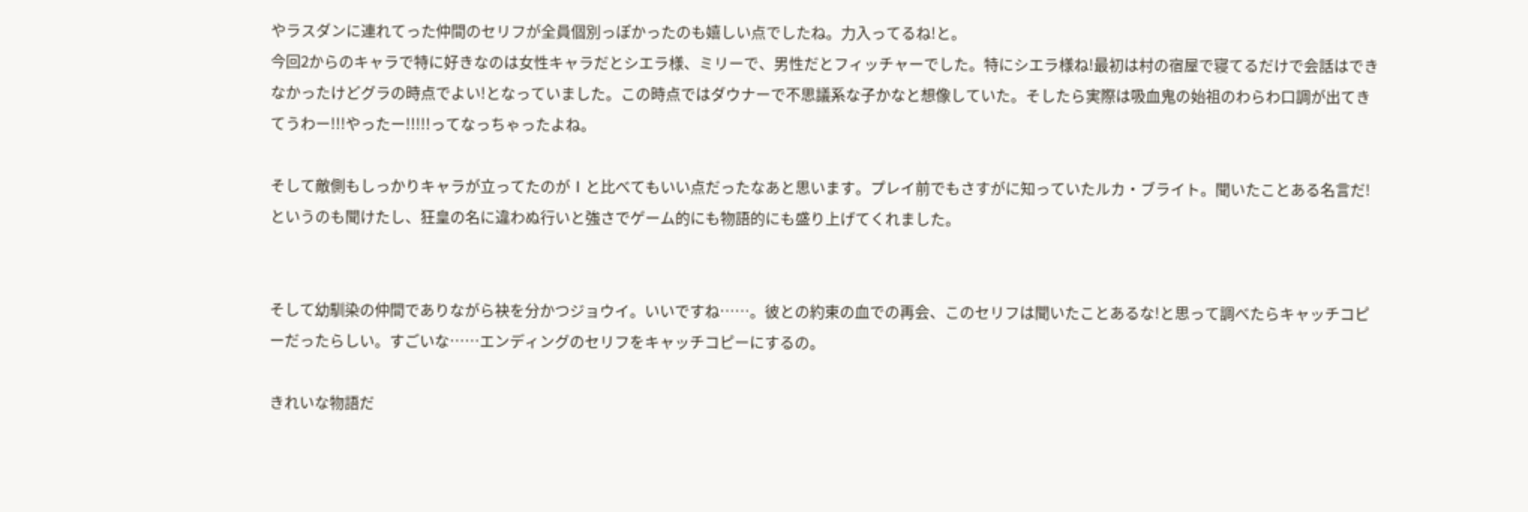やラスダンに連れてった仲間のセリフが全員個別っぽかったのも嬉しい点でしたね。力入ってるね!と。
今回2からのキャラで特に好きなのは女性キャラだとシエラ様、ミリーで、男性だとフィッチャーでした。特にシエラ様ね!最初は村の宿屋で寝てるだけで会話はできなかったけどグラの時点でよい!となっていました。この時点ではダウナーで不思議系な子かなと想像していた。そしたら実際は吸血鬼の始祖のわらわ口調が出てきてうわー!!!やったー!!!!!ってなっちゃったよね。

そして敵側もしっかりキャラが立ってたのがⅠと比べてもいい点だったなあと思います。プレイ前でもさすがに知っていたルカ・ブライト。聞いたことある名言だ!というのも聞けたし、狂皇の名に違わぬ行いと強さでゲーム的にも物語的にも盛り上げてくれました。


そして幼馴染の仲間でありながら袂を分かつジョウイ。いいですね……。彼との約束の血での再会、このセリフは聞いたことあるな!と思って調べたらキャッチコピーだったらしい。すごいな……エンディングのセリフをキャッチコピーにするの。

きれいな物語だ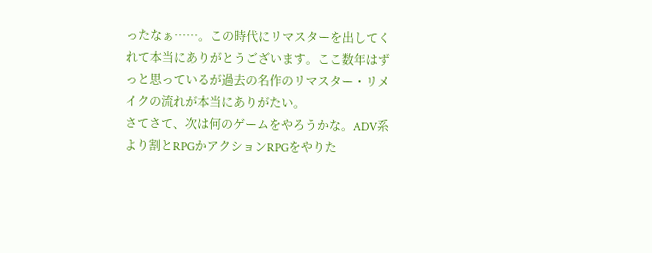ったなぁ……。この時代にリマスターを出してくれて本当にありがとうございます。ここ数年はずっと思っているが過去の名作のリマスター・リメイクの流れが本当にありがたい。
さてさて、次は何のゲームをやろうかな。ADV系より割とRPGかアクションRPGをやりた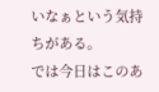いなぁという気持ちがある。
では今日はこのあ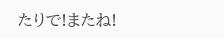たりで!またね!